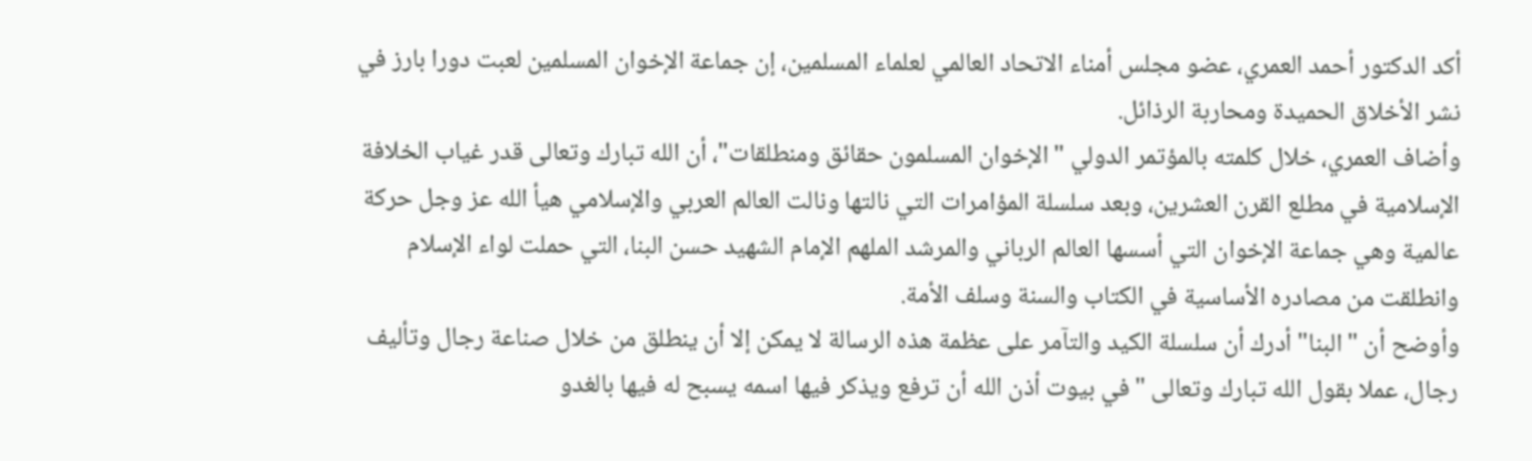أكد الدكتور أحمد العمري، عضو مجلس أمناء الاتحاد العالمي لعلماء المسلمين، إن جماعة الإخوان المسلمين لعبت دورا بارز في نشر الأخلاق الحميدة ومحاربة الرذائل.
وأضاف العمري، خلال كلمته بالمؤتمر الدولي "الإخوان المسلمون حقائق ومنطلقات"، أن الله تبارك وتعالى قدر غياب الخلافة الإسلامية في مطلع القرن العشرين، وبعد سلسلة المؤامرات التي نالتها ونالت العالم العربي والإسلامي هيأ الله عز وجل حركة عالمية وهي جماعة الإخوان التي أسسها العالم الرباني والمرشد الملهم الإمام الشهيد حسن البنا، التي حملت لواء الإسلام وانطلقت من مصادره الأساسية في الكتاب والسنة وسلف الأمة.
وأوضح أن "البنا" أدرك أن سلسلة الكيد والتآمر على عظمة هذه الرسالة لا يمكن إلا أن ينطلق من خلال صناعة رجال وتأليف رجال، عملا بقول الله تبارك وتعالى "في بيوت أذن الله أن ترفع ويذكر فيها اسمه يسبح له فيها بالغدو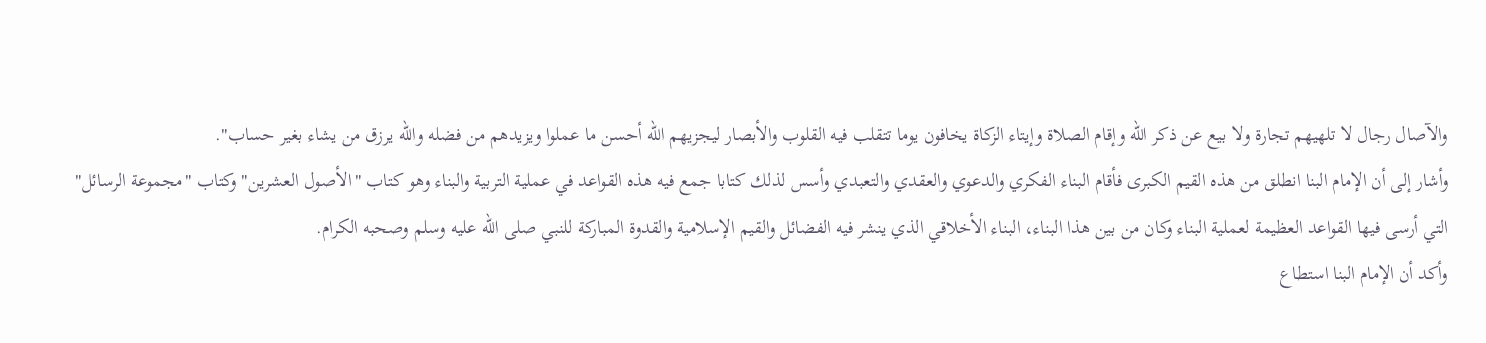والآصال رجال لا تلهيهم تجارة ولا بيع عن ذكر الله وإقام الصلاة وإيتاء الزكاة يخافون يوما تتقلب فيه القلوب والأبصار ليجزيهم الله أحسن ما عملوا ويزيدهم من فضله والله يرزق من يشاء بغير حساب".
وأشار إلى أن الإمام البنا انطلق من هذه القيم الكبرى فأقام البناء الفكري والدعوي والعقدي والتعبدي وأسس لذلك كتابا جمع فيه هذه القواعد في عملية التربية والبناء وهو كتاب "الأصول العشرين" وكتاب "مجموعة الرسائل" التي أرسى فيها القواعد العظيمة لعملية البناء وكان من بين هذا البناء، البناء الأخلاقي الذي ينشر فيه الفضائل والقيم الإسلامية والقدوة المباركة للنبي صلى الله عليه وسلم وصحبه الكرام.
وأكد أن الإمام البنا استطاع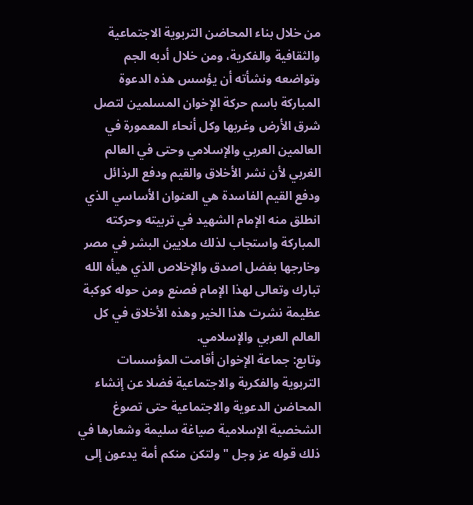من خلال بناء المحاضن التربوية الاجتماعية والثقافية والفكرية، ومن خلال أدبه الجم وتواضعه ونشأته أن يؤسس هذه الدعوة المباركة باسم حركة الإخوان المسلمين لتصل شرق الأرض وغربها وكل أنحاء المعمورة في العالمين العربي والإسلامي وحتى في العالم الغربي لأن نشر الأخلاق والقيم ودفع الرذائل ودفع القيم الفاسدة هي العنوان الأساسي الذي انطلق منه الإمام الشهيد في تربيته وحركته المباركة واستجاب لذلك ملايين البشر في مصر وخارجها بفضل اصدق والإخلاص الذي هيأه الله تبارك وتعالى لهذا الإمام فصنع ومن حوله كوكبة عظيمة نشرت هذا الخير وهذه الأخلاق في كل العالم العربي والإسلامي.
وتابع: جماعة الإخوان أقامت المؤسسات التربوية والفكرية والاجتماعية فضلا عن إنشاء المحاضن الدعوية والاجتماعية حتى تصوغ الشخصية الإسلامية صياغة سليمة وشعارها في ذلك قوله عز وجل "ولتكن منكم أمة يدعون إلى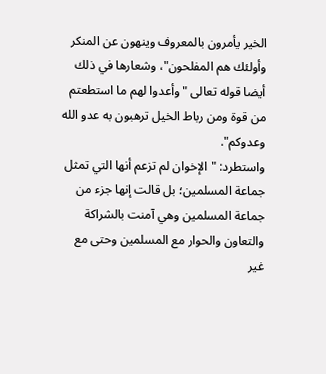الخير يأمرون بالمعروف وينهون عن المنكر وأولئك هم المفلحون"، وشعارها في ذلك أيضا قوله تعالى "وأعدوا لهم ما استطعتم من قوة ومن رباط الخيل ترهبون به عدو الله وعدوكم".
واستطرد: "الإخوان لم تزعم أنها التي تمثل جماعة المسلمين؛ بل قالت إنها جزء من جماعة المسلمين وهي آمنت بالشراكة والتعاون والحوار مع المسلمين وحتى مع غير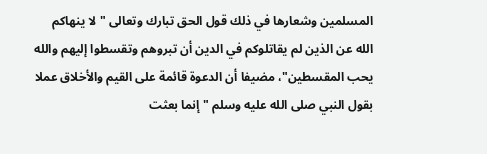المسلمين وشعارها في ذلك قول الحق تبارك وتعالى "لا ينهاكم الله عن الذين لم يقاتلوكم في الدين أن تبروهم وتقسطوا إليهم والله يحب المقسطين"، مضيفا أن الدعوة قائمة على القيم والأخلاق عملا بقول النبي صلى الله عليه وسلم "إنما بعثت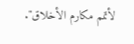لأتمم مكارم الأخلاق".